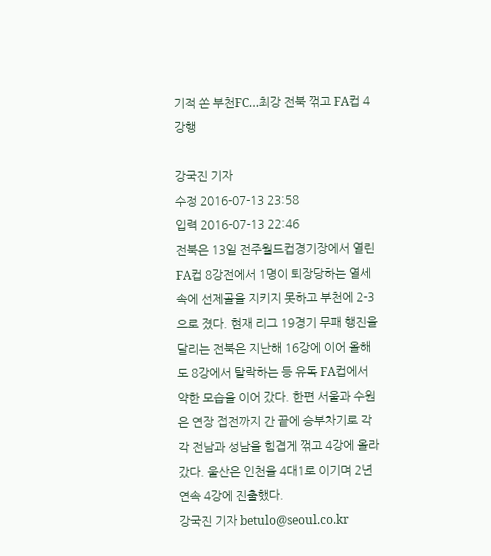기적 쏜 부천FC…최강 전북 꺾고 FA컵 4강행

강국진 기자
수정 2016-07-13 23:58
입력 2016-07-13 22:46
전북은 13일 전주월드컵경기장에서 열린 FA컵 8강전에서 1명이 퇴장당하는 열세 속에 선제골을 지키지 못하고 부천에 2-3으로 졌다. 현재 리그 19경기 무패 행진을 달리는 전북은 지난해 16강에 이어 올해도 8강에서 탈락하는 등 유독 FA컵에서 약한 모습을 이어 갔다. 한편 서울과 수원은 연장 접전까지 간 끝에 승부차기로 각각 전남과 성남을 힘겹게 꺾고 4강에 올라갔다. 울산은 인천을 4대1로 이기며 2년 연속 4강에 진출했다.
강국진 기자 betulo@seoul.co.kr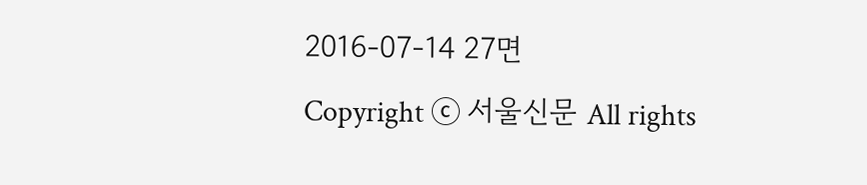2016-07-14 27면
Copyright ⓒ 서울신문 All rights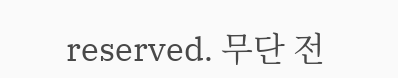reserved. 무단 전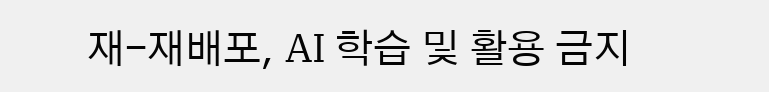재-재배포, AI 학습 및 활용 금지